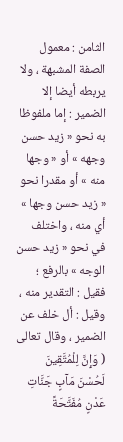الثامن : معمول الصفة المشبهة ، ولا يربطه أيضا إلا الضمير : إما ملفوظا به نحو « زيد حسن وجهه » أو « وجها منه » أو مقدرا نحو « زيد حسن وجها » أي منه ، واختلف في نحو « زيد حسن الوجه » بالرفع ؛ فقيل : التقدير منه ، وقيل : أل خلف عن الضمير ، وقال تعالى
( وَإِنَّ لِلْمُتَّقِينَ لَحُسْنَ مَآبٍ جَنَّاتِ عَدْنٍ مُفَتَّحَةً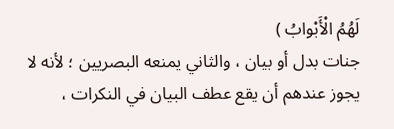لَهُمُ الْأَبْوابُ )
جنات بدل أو بيان ، والثاني يمنعه البصريين ؛ لأنه لا يجوز عندهم أن يقع عطف البيان في النكرات ،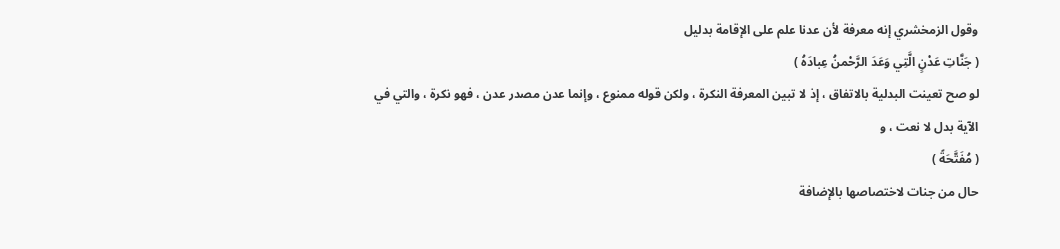وقول الزمخشري إنه معرفة لأن عدنا علم على الإقامة بدليل
( جَنَّاتِ عَدْنٍ الَّتِي وَعَدَ الرَّحْمنُ عِبادَهُ )
لو صح تعينت البدلية بالاتفاق ، إذ لا تبين المعرفة النكرة ، ولكن قوله ممنوع ، وإنما عدن مصدر عدن ، فهو نكرة ، والتي في الآية بدل لا نعت ، و
( مُفَتَّحَةً )
حال من جنات لاختصاصها بالإضافة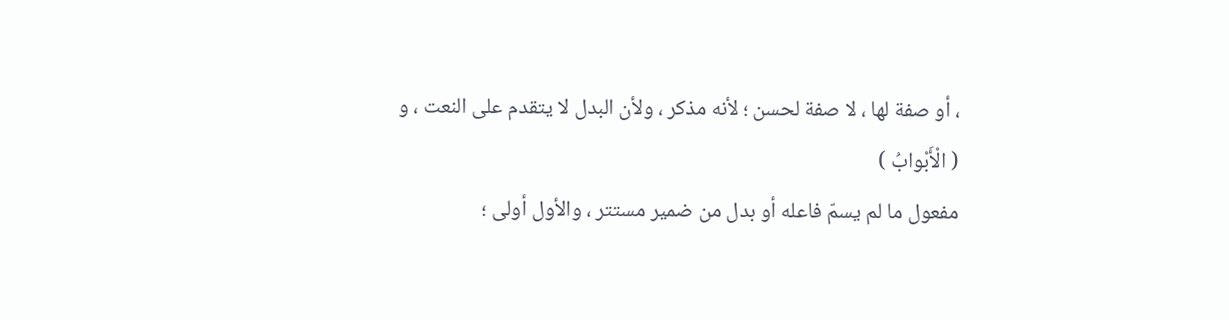، أو صفة لها ، لا صفة لحسن ؛ لأنه مذكر ، ولأن البدل لا يتقدم على النعت ، و
( الْأَبْوابُ )
مفعول ما لم يسمّ فاعله أو بدل من ضمير مستتر ، والأول أولى ؛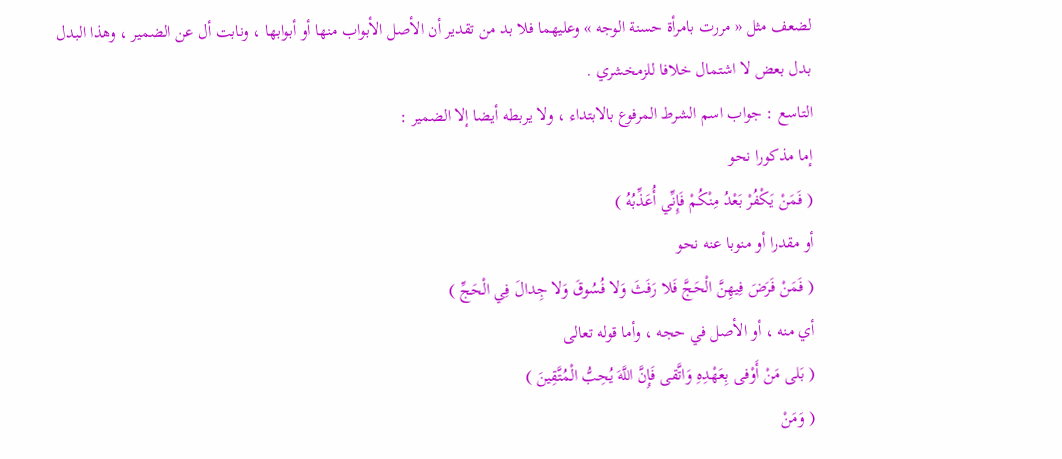لضعف مثل « مررت بامرأة حسنة الوجه » وعليهما فلا بد من تقدير أن الأصل الأبواب منها أو أبوابها ، ونابت أل عن الضمير ، وهذا البدل بدل بعض لا اشتمال خلافا للزمخشري .
التاسع : جواب اسم الشرط المرفوع بالابتداء ، ولا يربطه أيضا إلا الضمير :
إما مذكورا نحو
( فَمَنْ يَكْفُرْ بَعْدُ مِنْكُمْ فَإِنِّي أُعَذِّبُهُ )
أو مقدرا أو منوبا عنه نحو
( فَمَنْ فَرَضَ فِيهِنَّ الْحَجَّ فَلا رَفَثَ وَلا فُسُوقَ وَلا جِدالَ فِي الْحَجِّ )
أي منه ، أو الأصل في حجه ، وأما قوله تعالى
( بَلى مَنْ أَوْفى بِعَهْدِهِ وَاتَّقى فَإِنَّ اللَّهَ يُحِبُّ الْمُتَّقِينَ )
( وَمَنْ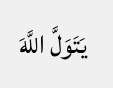يَتَوَلَّ اللَّهَ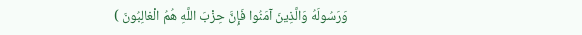وَرَسُولَهُ وَالَّذِينَ آمَنُوا فَإِنَّ حِزْبَ اللَّهِ هُمُ الْغالِبُونَ )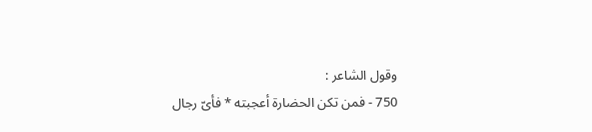وقول الشاعر :
750 - فمن تكن الحضارة أعجبته * فأىّ رجال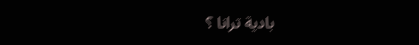بادية ترانا ؟